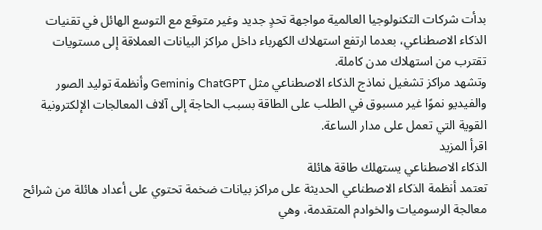بدأت شركات التكنولوجيا العالمية مواجهة تحدٍ جديد وغير متوقع مع التوسع الهائل في تقنيات الذكاء الاصطناعي، بعدما ارتفع استهلاك الكهرباء داخل مراكز البيانات العملاقة إلى مستويات تقترب من استهلاك مدن كاملة.
وتشهد مراكز تشغيل نماذج الذكاء الاصطناعي مثل ChatGPT وGemini وأنظمة توليد الصور والفيديو نموًا غير مسبوق في الطلب على الطاقة بسبب الحاجة إلى آلاف المعالجات الإلكترونية القوية التي تعمل على مدار الساعة.
اقرأ المزيد
الذكاء الاصطناعي يستهلك طاقة هائلة
تعتمد أنظمة الذكاء الاصطناعي الحديثة على مراكز بيانات ضخمة تحتوي على أعداد هائلة من شرائح معالجة الرسوميات والخوادم المتقدمة، وهي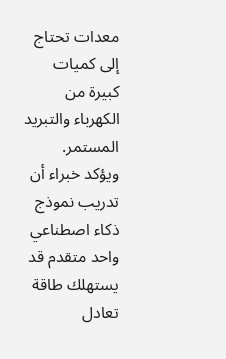معدات تحتاج إلى كميات كبيرة من الكهرباء والتبريد المستمر.
ويؤكد خبراء أن تدريب نموذج ذكاء اصطناعي واحد متقدم قد يستهلك طاقة تعادل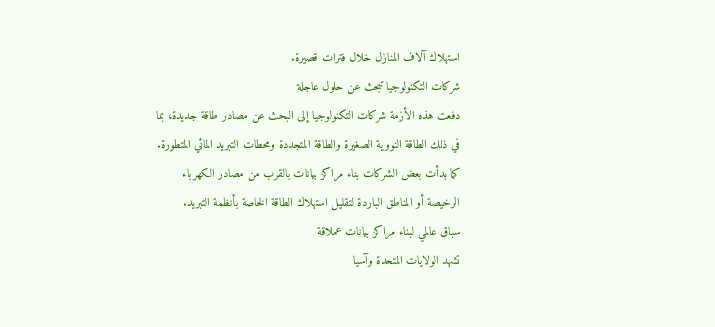استهلاك آلاف المنازل خلال فترات قصيرة.
شركات التكنولوجيا تبحث عن حلول عاجلة
دفعت هذه الأزمة شركات التكنولوجيا إلى البحث عن مصادر طاقة جديدة، بما في ذلك الطاقة النووية الصغيرة والطاقة المتجددة ومحطات التبريد المائي المتطورة.
كما بدأت بعض الشركات بناء مراكز بيانات بالقرب من مصادر الكهرباء الرخيصة أو المناطق الباردة لتقليل استهلاك الطاقة الخاصة بأنظمة التبريد.
سباق عالمي لبناء مراكز بيانات عملاقة
تشهد الولايات المتحدة وآسيا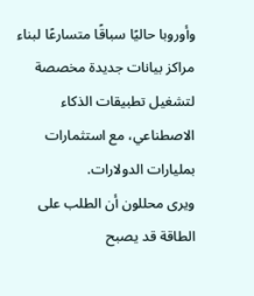وأوروبا حاليًا سباقًا متسارعًا لبناء مراكز بيانات جديدة مخصصة لتشغيل تطبيقات الذكاء الاصطناعي، مع استثمارات بمليارات الدولارات.
ويرى محللون أن الطلب على الطاقة قد يصبح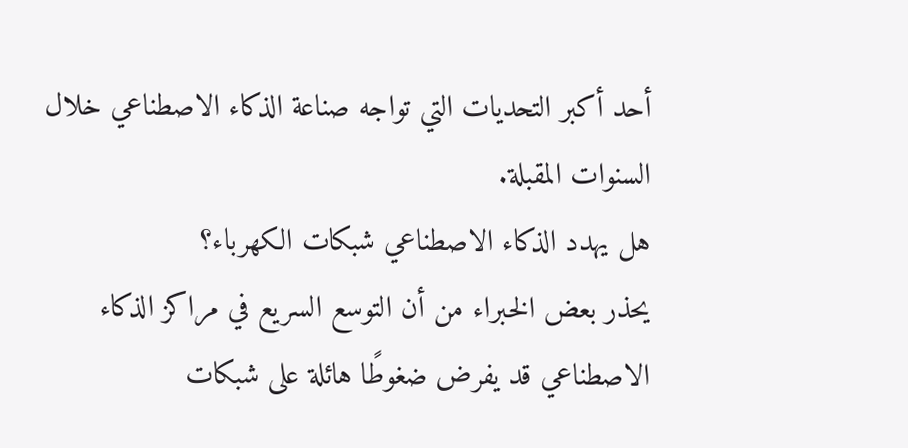أحد أكبر التحديات التي تواجه صناعة الذكاء الاصطناعي خلال السنوات المقبلة.
هل يهدد الذكاء الاصطناعي شبكات الكهرباء؟
يحذر بعض الخبراء من أن التوسع السريع في مراكز الذكاء الاصطناعي قد يفرض ضغوطًا هائلة على شبكات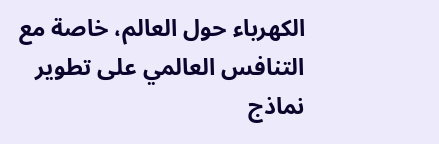الكهرباء حول العالم، خاصة مع التنافس العالمي على تطوير نماذج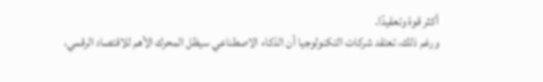أكثر قوة وتعقيدًا.
ورغم ذلك، تعتقد شركات التكنولوجيا أن الذكاء الاصطناعي سيظل المحرك الأهم للاقتصاد الرقمي،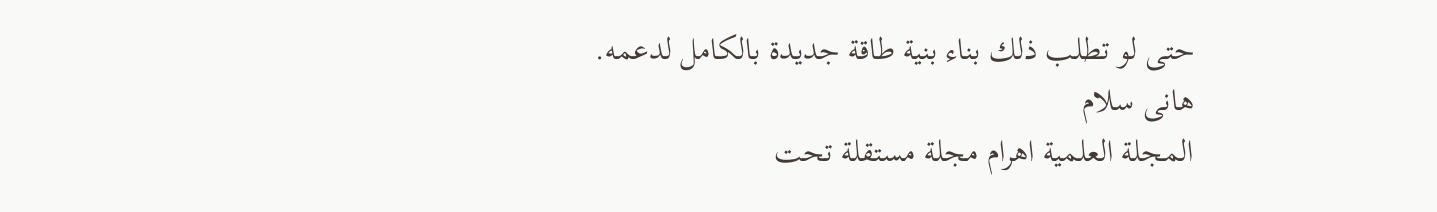حتى لو تطلب ذلك بناء بنية طاقة جديدة بالكامل لدعمه.
هانى سلام
المجلة العلمية اهرام مجلة مستقلة تحت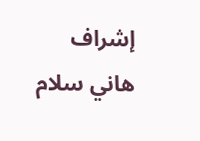إشراف هاني سلام